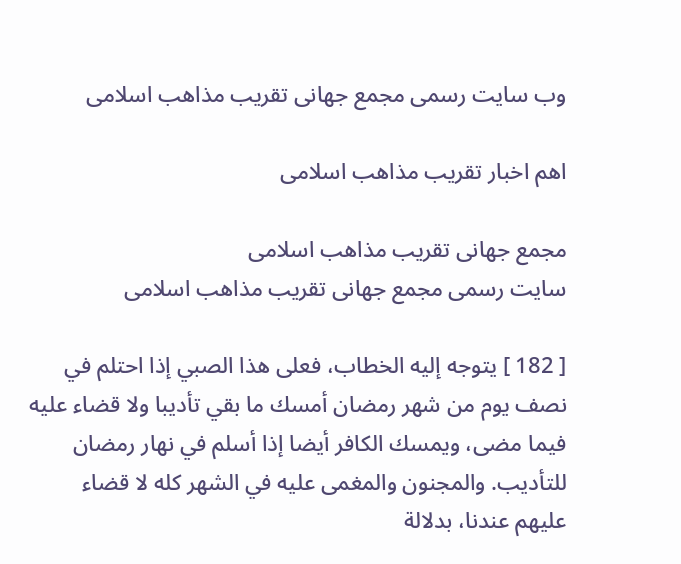وب سایت رسمی مجمع جهانى تقريب مذاهب اسلامى

اهم اخبار تقریب مذاهب اسلامی

مجمع جهانى تقريب مذاهب اسلامى
سایت رسمی مجمع جهانى تقريب مذاهب اسلامى

[ 182 ] يتوجه إليه الخطاب، فعلى هذا الصبي إذا احتلم في نصف يوم من شهر رمضان أمسك ما بقي تأديبا ولا قضاء عليه فيما مضى، ويمسك الكافر أيضا إذا أسلم في نهار رمضان للتأديب. والمجنون والمغمى عليه في الشهر كله لا قضاء عليهم عندنا، بدلالة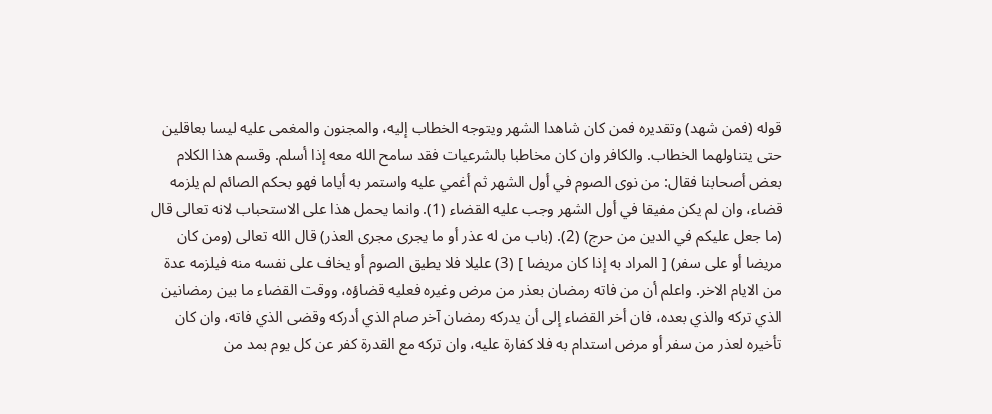قوله (فمن شهد) وتقديره فمن كان شاهدا الشهر ويتوجه الخطاب إليه، والمجنون والمغمى عليه ليسا بعاقلين حتى يتناولهما الخطاب. والكافر وان كان مخاطبا بالشرعيات فقد سامح الله معه إذا أسلم. وقسم هذا الكلام بعض أصحابنا فقال: من نوى الصوم في أول الشهر ثم أغمي عليه واستمر به أياما فهو بحكم الصائم لم يلزمه قضاء، وان لم يكن مفيقا في أول الشهر وجب عليه القضاء (1). وانما يحمل هذا على الاستحباب لانه تعالى قال (ما جعل عليكم في الدين من حرج) (2). (باب من له عذر أو ما يجرى مجرى العذر) قال الله تعالى (ومن كان مريضا أو على سفر) [ المراد به إذا كان مريضا ] (3) عليلا فلا يطيق الصوم أو يخاف على نفسه منه فيلزمه عدة من الايام الاخر. واعلم أن من فاته رمضان بعذر من مرض وغيره فعليه قضاؤه، ووقت القضاء ما بين رمضانين الذي تركه والذي بعده، فان أخر القضاء إلى أن يدركه رمضان آخر صام الذي أدركه وقضى الذي فاته، وان كان تأخيره لعذر من سفر أو مرض استدام به فلا كفارة عليه، وان تركه مع القدرة كفر عن كل يوم بمد من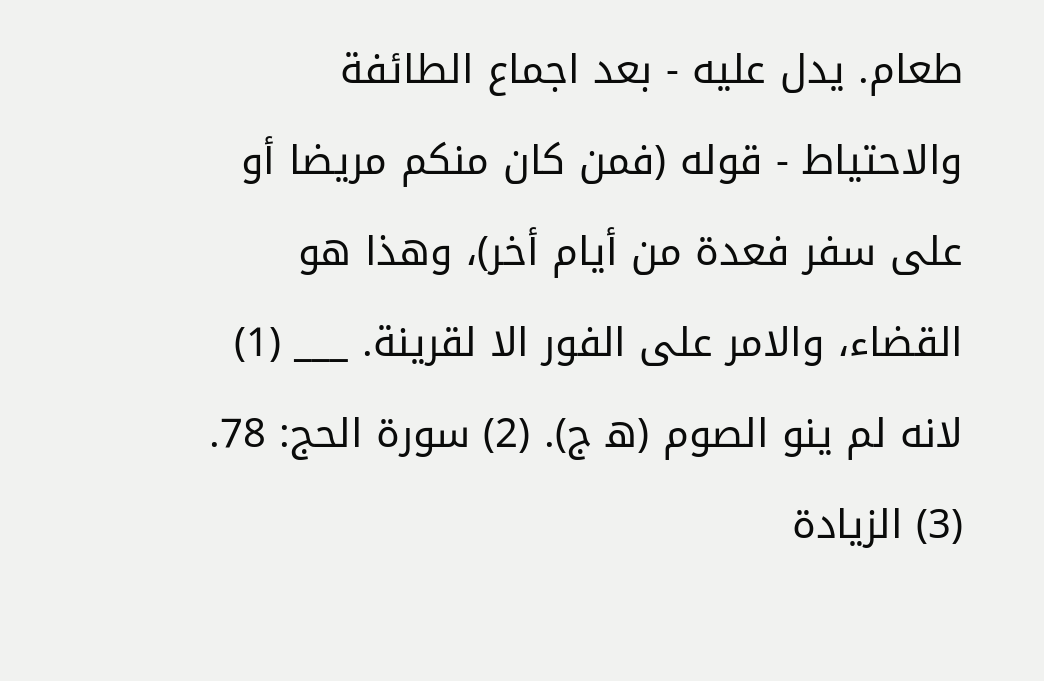طعام. يدل عليه - بعد اجماع الطائفة والاحتياط - قوله (فمن كان منكم مريضا أو على سفر فعدة من أيام أخر)، وهذا هو القضاء، والامر على الفور الا لقرينة. ___ (1) لانه لم ينو الصوم (ه‍ ج). (2) سورة الحج: 78. (3) الزيادة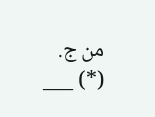من ج. (*) ___